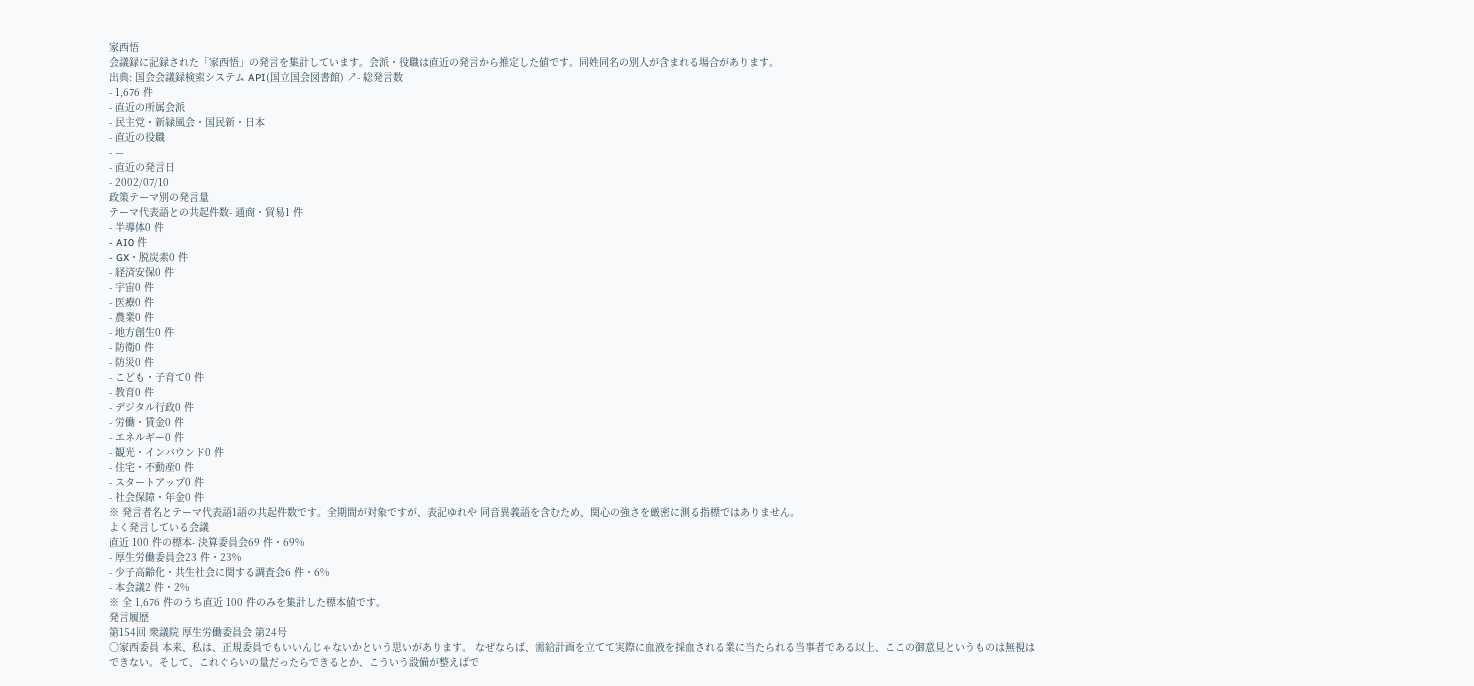家西悟
会議録に記録された「家西悟」の発言を集計しています。会派・役職は直近の発言から推定した値です。同姓同名の別人が含まれる場合があります。
出典: 国会会議録検索システム API(国立国会図書館) ↗- 総発言数
- 1,676 件
- 直近の所属会派
- 民主党・新緑風会・国民新・日本
- 直近の役職
- —
- 直近の発言日
- 2002/07/10
政策テーマ別の発言量
テーマ代表語との共起件数- 通商・貿易1 件
- 半導体0 件
- AI0 件
- GX・脱炭素0 件
- 経済安保0 件
- 宇宙0 件
- 医療0 件
- 農業0 件
- 地方創生0 件
- 防衛0 件
- 防災0 件
- こども・子育て0 件
- 教育0 件
- デジタル行政0 件
- 労働・賃金0 件
- エネルギー0 件
- 観光・インバウンド0 件
- 住宅・不動産0 件
- スタートアップ0 件
- 社会保障・年金0 件
※ 発言者名とテーマ代表語1語の共起件数です。全期間が対象ですが、表記ゆれや 同音異義語を含むため、関心の強さを厳密に測る指標ではありません。
よく発言している会議
直近 100 件の標本- 決算委員会69 件・69%
- 厚生労働委員会23 件・23%
- 少子高齢化・共生社会に関する調査会6 件・6%
- 本会議2 件・2%
※ 全 1,676 件のうち直近 100 件のみを集計した標本値です。
発言履歴
第154回 衆議院 厚生労働委員会 第24号
○家西委員 本来、私は、正規委員でもいいんじゃないかという思いがあります。 なぜならば、需給計画を立てて実際に血液を採血される業に当たられる当事者である以上、ここの御意見というものは無視はできない。そして、これぐらいの量だったらできるとか、こういう設備が整えばで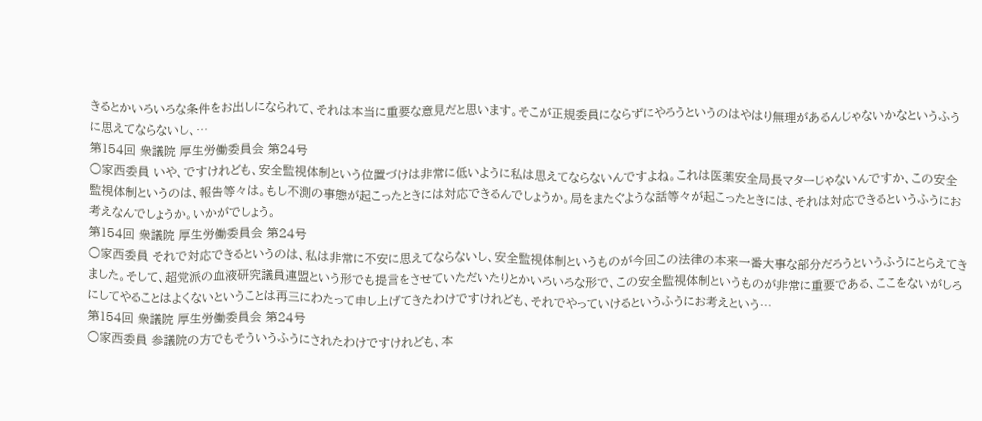きるとかいろいろな条件をお出しになられて、それは本当に重要な意見だと思います。そこが正規委員にならずにやろうというのはやはり無理があるんじゃないかなというふうに思えてならないし、…
第154回 衆議院 厚生労働委員会 第24号
○家西委員 いや、ですけれども、安全監視体制という位置づけは非常に低いように私は思えてならないんですよね。これは医薬安全局長マターじゃないんですか、この安全監視体制というのは、報告等々は。もし不測の事態が起こったときには対応できるんでしょうか。局をまたぐような話等々が起こったときには、それは対応できるというふうにお考えなんでしょうか。いかがでしょう。
第154回 衆議院 厚生労働委員会 第24号
○家西委員 それで対応できるというのは、私は非常に不安に思えてならないし、安全監視体制というものが今回この法律の本来一番大事な部分だろうというふうにとらえてきました。そして、超党派の血液研究議員連盟という形でも提言をさせていただいたりとかいろいろな形で、この安全監視体制というものが非常に重要である、ここをないがしろにしてやることはよくないということは再三にわたって申し上げてきたわけですけれども、それでやっていけるというふうにお考えという…
第154回 衆議院 厚生労働委員会 第24号
○家西委員 参議院の方でもそういうふうにされたわけですけれども、本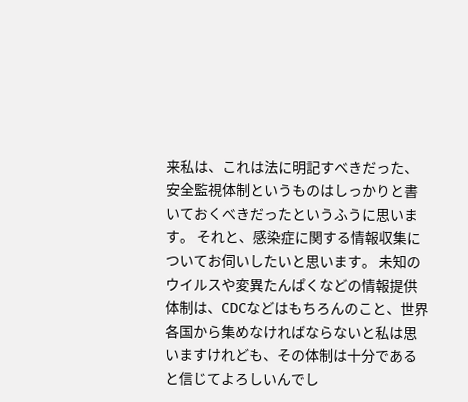来私は、これは法に明記すべきだった、安全監視体制というものはしっかりと書いておくべきだったというふうに思います。 それと、感染症に関する情報収集についてお伺いしたいと思います。 未知のウイルスや変異たんぱくなどの情報提供体制は、CDCなどはもちろんのこと、世界各国から集めなければならないと私は思いますけれども、その体制は十分であると信じてよろしいんでし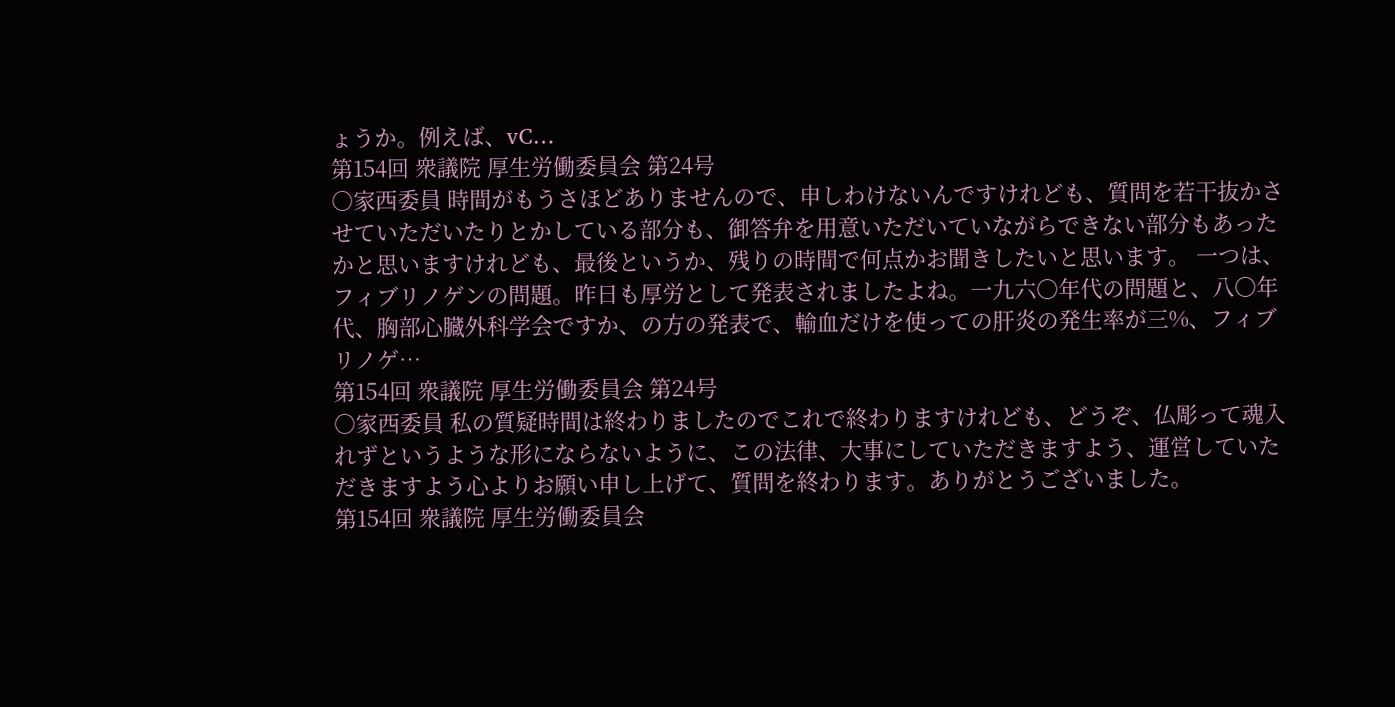ょうか。例えば、vC…
第154回 衆議院 厚生労働委員会 第24号
○家西委員 時間がもうさほどありませんので、申しわけないんですけれども、質問を若干抜かさせていただいたりとかしている部分も、御答弁を用意いただいていながらできない部分もあったかと思いますけれども、最後というか、残りの時間で何点かお聞きしたいと思います。 一つは、フィブリノゲンの問題。昨日も厚労として発表されましたよね。一九六〇年代の問題と、八〇年代、胸部心臓外科学会ですか、の方の発表で、輸血だけを使っての肝炎の発生率が三%、フィブリノゲ…
第154回 衆議院 厚生労働委員会 第24号
○家西委員 私の質疑時間は終わりましたのでこれで終わりますけれども、どうぞ、仏彫って魂入れずというような形にならないように、この法律、大事にしていただきますよう、運営していただきますよう心よりお願い申し上げて、質問を終わります。ありがとうございました。
第154回 衆議院 厚生労働委員会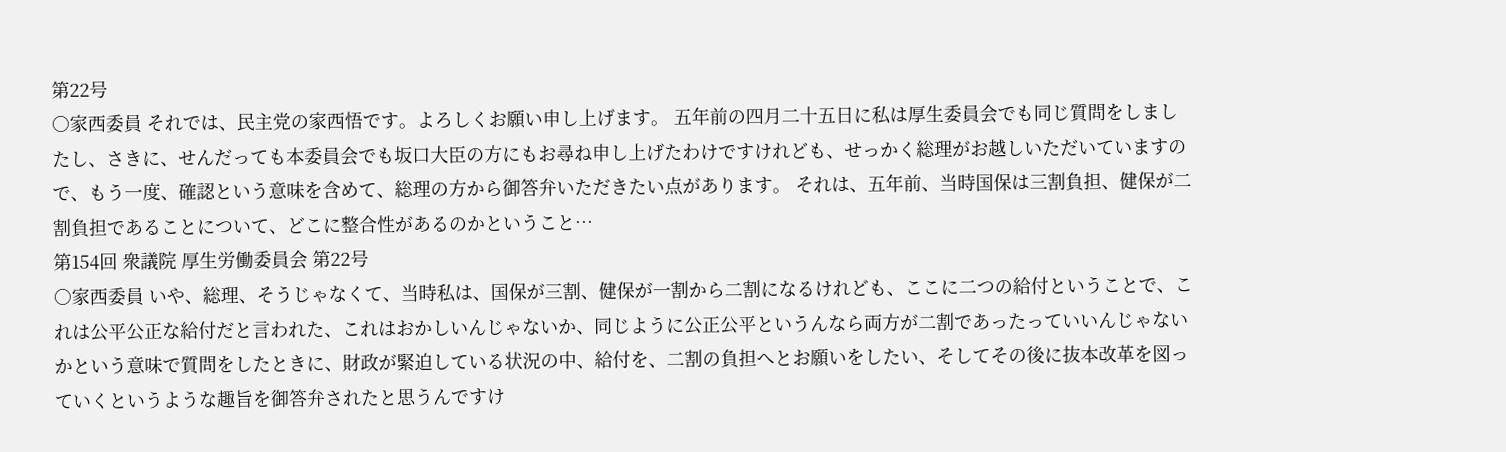第22号
○家西委員 それでは、民主党の家西悟です。よろしくお願い申し上げます。 五年前の四月二十五日に私は厚生委員会でも同じ質問をしましたし、さきに、せんだっても本委員会でも坂口大臣の方にもお尋ね申し上げたわけですけれども、せっかく総理がお越しいただいていますので、もう一度、確認という意味を含めて、総理の方から御答弁いただきたい点があります。 それは、五年前、当時国保は三割負担、健保が二割負担であることについて、どこに整合性があるのかということ…
第154回 衆議院 厚生労働委員会 第22号
○家西委員 いや、総理、そうじゃなくて、当時私は、国保が三割、健保が一割から二割になるけれども、ここに二つの給付ということで、これは公平公正な給付だと言われた、これはおかしいんじゃないか、同じように公正公平というんなら両方が二割であったっていいんじゃないかという意味で質問をしたときに、財政が緊迫している状況の中、給付を、二割の負担へとお願いをしたい、そしてその後に抜本改革を図っていくというような趣旨を御答弁されたと思うんですけ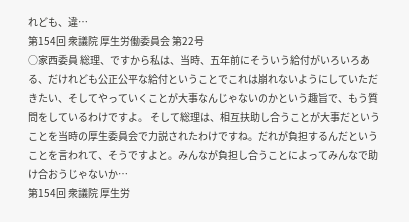れども、違…
第154回 衆議院 厚生労働委員会 第22号
○家西委員 総理、ですから私は、当時、五年前にそういう給付がいろいろある、だけれども公正公平な給付ということでこれは崩れないようにしていただきたい、そしてやっていくことが大事なんじゃないのかという趣旨で、もう質問をしているわけですよ。 そして総理は、相互扶助し合うことが大事だということを当時の厚生委員会で力説されたわけですね。だれが負担するんだということを言われて、そうですよと。みんなが負担し合うことによってみんなで助け合おうじゃないか…
第154回 衆議院 厚生労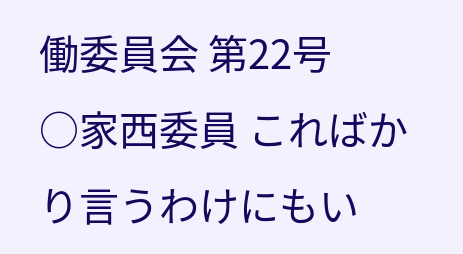働委員会 第22号
○家西委員 こればかり言うわけにもい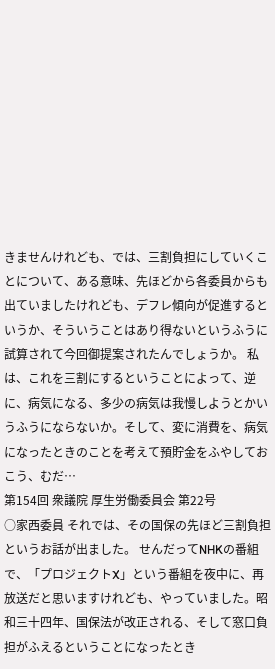きませんけれども、では、三割負担にしていくことについて、ある意味、先ほどから各委員からも出ていましたけれども、デフレ傾向が促進するというか、そういうことはあり得ないというふうに試算されて今回御提案されたんでしょうか。 私は、これを三割にするということによって、逆に、病気になる、多少の病気は我慢しようとかいうふうにならないか。そして、変に消費を、病気になったときのことを考えて預貯金をふやしておこう、むだ…
第154回 衆議院 厚生労働委員会 第22号
○家西委員 それでは、その国保の先ほど三割負担というお話が出ました。 せんだってNHKの番組で、「プロジェクトX」という番組を夜中に、再放送だと思いますけれども、やっていました。昭和三十四年、国保法が改正される、そして窓口負担がふえるということになったとき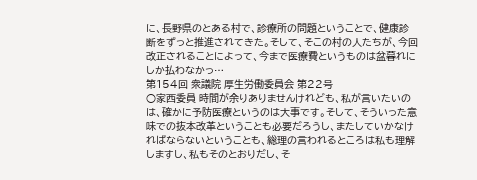に、長野県のとある村で、診療所の問題ということで、健康診断をずっと推進されてきた。そして、そこの村の人たちが、今回改正されることによって、今まで医療費というものは盆暮れにしか払わなかっ…
第154回 衆議院 厚生労働委員会 第22号
○家西委員 時間が余りありませんけれども、私が言いたいのは、確かに予防医療というのは大事です。そして、そういった意味での抜本改革ということも必要だろうし、またしていかなければならないということも、総理の言われるところは私も理解しますし、私もそのとおりだし、そ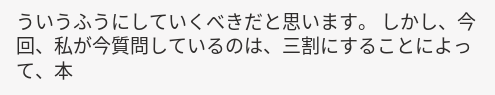ういうふうにしていくべきだと思います。 しかし、今回、私が今質問しているのは、三割にすることによって、本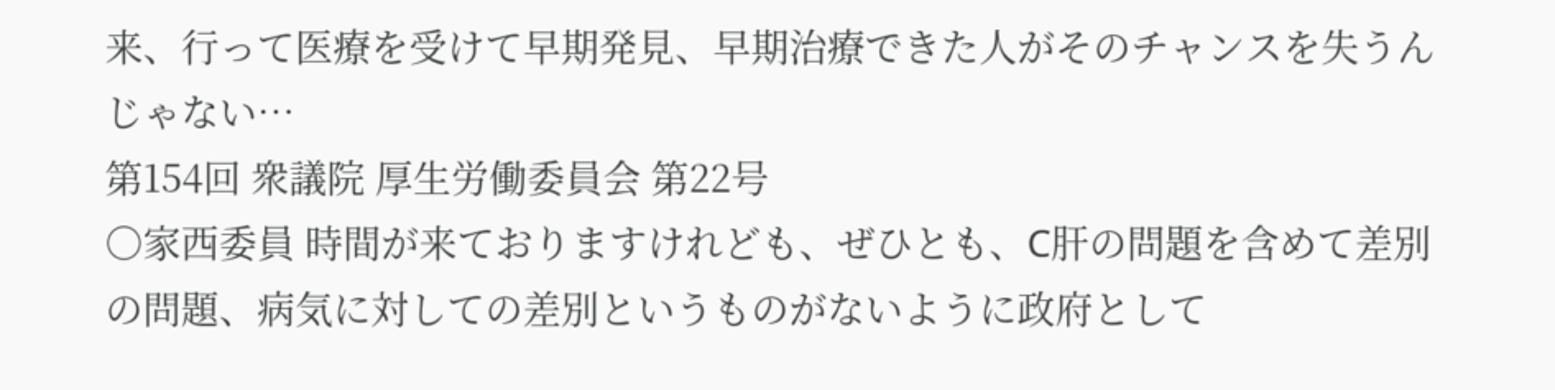来、行って医療を受けて早期発見、早期治療できた人がそのチャンスを失うんじゃない…
第154回 衆議院 厚生労働委員会 第22号
○家西委員 時間が来ておりますけれども、ぜひとも、C肝の問題を含めて差別の問題、病気に対しての差別というものがないように政府として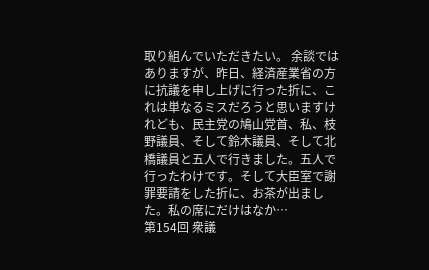取り組んでいただきたい。 余談ではありますが、昨日、経済産業省の方に抗議を申し上げに行った折に、これは単なるミスだろうと思いますけれども、民主党の鳩山党首、私、枝野議員、そして鈴木議員、そして北橋議員と五人で行きました。五人で行ったわけです。そして大臣室で謝罪要請をした折に、お茶が出ました。私の席にだけはなか…
第154回 衆議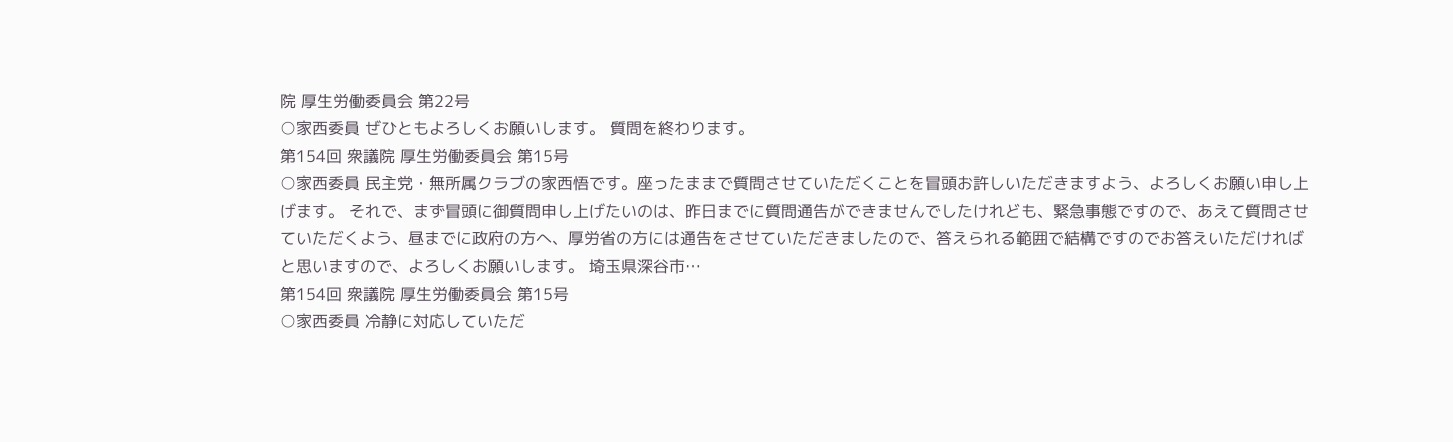院 厚生労働委員会 第22号
○家西委員 ぜひともよろしくお願いします。 質問を終わります。
第154回 衆議院 厚生労働委員会 第15号
○家西委員 民主党・無所属クラブの家西悟です。座ったままで質問させていただくことを冒頭お許しいただきますよう、よろしくお願い申し上げます。 それで、まず冒頭に御質問申し上げたいのは、昨日までに質問通告ができませんでしたけれども、緊急事態ですので、あえて質問させていただくよう、昼までに政府の方へ、厚労省の方には通告をさせていただきましたので、答えられる範囲で結構ですのでお答えいただければと思いますので、よろしくお願いします。 埼玉県深谷市…
第154回 衆議院 厚生労働委員会 第15号
○家西委員 冷静に対応していただ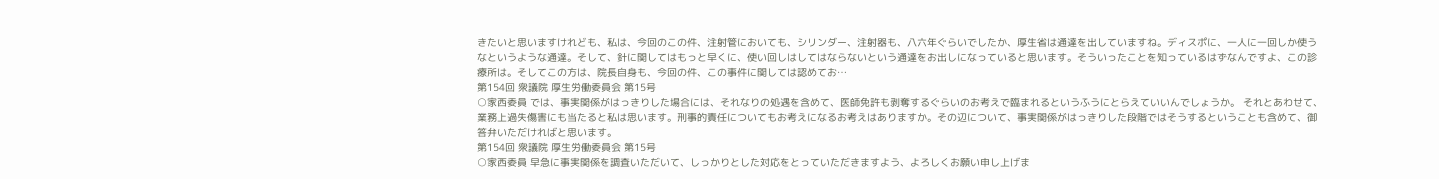きたいと思いますけれども、私は、今回のこの件、注射管においても、シリンダー、注射器も、八六年ぐらいでしたか、厚生省は通達を出していますね。ディスポに、一人に一回しか使うなというような通達。そして、針に関してはもっと早くに、使い回しはしてはならないという通達をお出しになっていると思います。そういったことを知っているはずなんですよ、この診療所は。そしてこの方は、院長自身も、今回の件、この事件に関しては認めてお…
第154回 衆議院 厚生労働委員会 第15号
○家西委員 では、事実関係がはっきりした場合には、それなりの処遇を含めて、医師免許も剥奪するぐらいのお考えで臨まれるというふうにとらえていいんでしょうか。 それとあわせて、業務上過失傷害にも当たると私は思います。刑事的責任についてもお考えになるお考えはありますか。その辺について、事実関係がはっきりした段階ではそうするということも含めて、御答弁いただければと思います。
第154回 衆議院 厚生労働委員会 第15号
○家西委員 早急に事実関係を調査いただいて、しっかりとした対応をとっていただきますよう、よろしくお願い申し上げま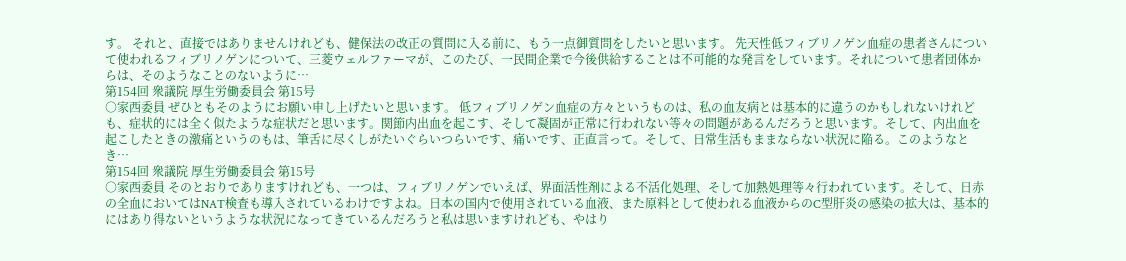す。 それと、直接ではありませんけれども、健保法の改正の質問に入る前に、もう一点御質問をしたいと思います。 先天性低フィブリノゲン血症の患者さんについて使われるフィブリノゲンについて、三菱ウェルファーマが、このたび、一民間企業で今後供給することは不可能的な発言をしています。それについて患者団体からは、そのようなことのないように…
第154回 衆議院 厚生労働委員会 第15号
○家西委員 ぜひともそのようにお願い申し上げたいと思います。 低フィブリノゲン血症の方々というものは、私の血友病とは基本的に違うのかもしれないけれども、症状的には全く似たような症状だと思います。関節内出血を起こす、そして凝固が正常に行われない等々の問題があるんだろうと思います。そして、内出血を起こしたときの激痛というのもは、筆舌に尽くしがたいぐらいつらいです、痛いです、正直言って。そして、日常生活もままならない状況に陥る。このようなとき…
第154回 衆議院 厚生労働委員会 第15号
○家西委員 そのとおりでありますけれども、一つは、フィブリノゲンでいえば、界面活性剤による不活化処理、そして加熱処理等々行われています。そして、日赤の全血においてはNAT検査も導入されているわけですよね。日本の国内で使用されている血液、また原料として使われる血液からのC型肝炎の感染の拡大は、基本的にはあり得ないというような状況になってきているんだろうと私は思いますけれども、やはり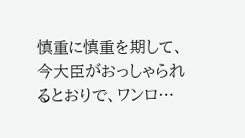慎重に慎重を期して、今大臣がおっしゃられるとおりで、ワンロ…